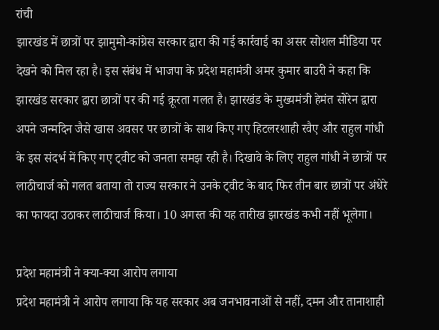रांची
झारखंड में छात्रों पर झामुमो-कांग्रेस सरकार द्वारा की गई कार्रवाई का असर सोशल मीडिया पर देखने को मिल रहा है। इस संबंध में भाजपा के प्रदेश महामंत्री अमर कुमार बाउरी ने कहा कि झारखंड सरकार द्वारा छात्रों पर की गई क्रूरता गलत है। झारखंड के मुख्यमंत्री हेमंत सोरेन द्वारा अपने जन्मदिन जैसे खास अवसर पर छात्रों के साथ किए गए हिटलरशाही रवैए और राहुल गांधी के इस संदर्भ में किए गए ट्वीट को जनता समझ रही है। दिखावे के लिए राहुल गांधी ने छात्रों पर लाठीचार्ज को गलत बताया तो राज्य सरकार ने उनके ट्वीट के बाद फिर तीन बार छात्रों पर अंधेरे का फायदा उठाकर लाठीचार्ज किया। 10 अगस्त की यह तारीख झारखंड कभी नहीं भूलेगा।

प्रदेश महामंत्री ने क्या-क्या आरोप लगाया
प्रदेश महामंत्री ने आरोप लगाया कि यह सरकार अब जनभावनाओं से नहीं, दमन और तानाशाही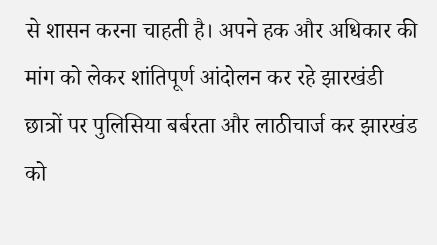से शासन करना चाहती है। अपने हक और अधिकार की मांग को लेकर शांतिपूर्ण आंदोलन कर रहे झारखंडी छात्रों पर पुलिसिया बर्बरता और लाठीचार्ज कर झारखंड को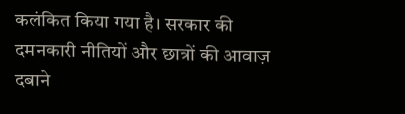कलंकित किया गया है। सरकार की दमनकारी नीतियों और छात्रों की आवाज़ दबाने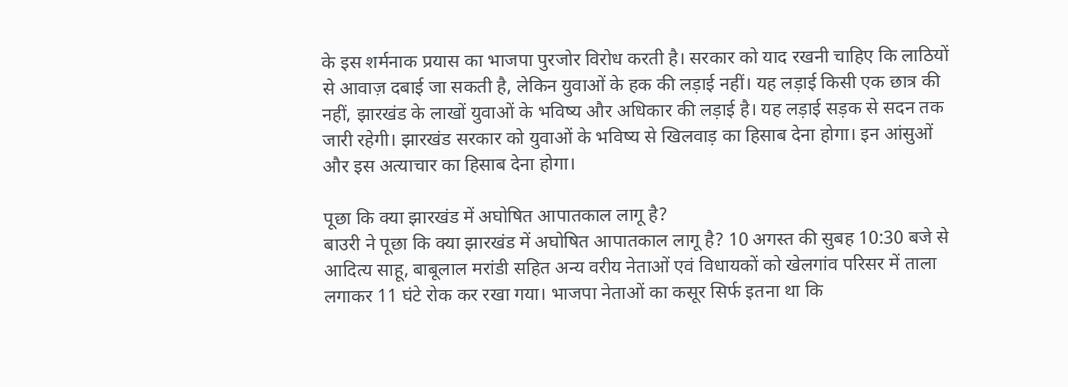के इस शर्मनाक प्रयास का भाजपा पुरजोर विरोध करती है। सरकार को याद रखनी चाहिए कि लाठियों से आवाज़ दबाई जा सकती है, लेकिन युवाओं के हक की लड़ाई नहीं। यह लड़ाई किसी एक छात्र की नहीं, झारखंड के लाखों युवाओं के भविष्य और अधिकार की लड़ाई है। यह लड़ाई सड़क से सदन तक जारी रहेगी। झारखंड सरकार को युवाओं के भविष्य से खिलवाड़ का हिसाब देना होगा। इन आंसुओं और इस अत्याचार का हिसाब देना होगा।

पूछा कि क्या झारखंड में अघोषित आपातकाल लागू है?
बाउरी ने पूछा कि क्या झारखंड में अघोषित आपातकाल लागू है? 10 अगस्त की सुबह 10:30 बजे से आदित्य साहू, बाबूलाल मरांडी सहित अन्य वरीय नेताओं एवं विधायकों को खेलगांव परिसर में ताला लगाकर 11 घंटे रोक कर रखा गया। भाजपा नेताओं का कसूर सिर्फ इतना था कि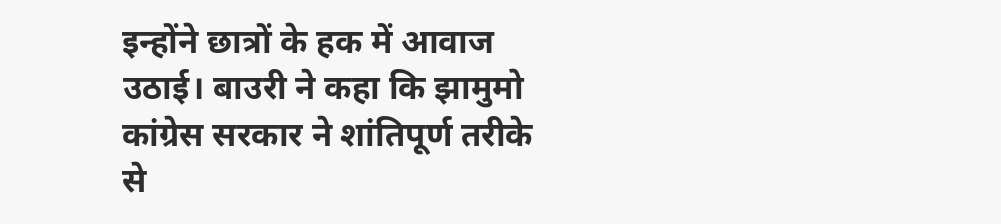इन्होंने छात्रों के हक में आवाज उठाई। बाउरी ने कहा कि झामुमो कांग्रेस सरकार ने शांतिपूर्ण तरीके से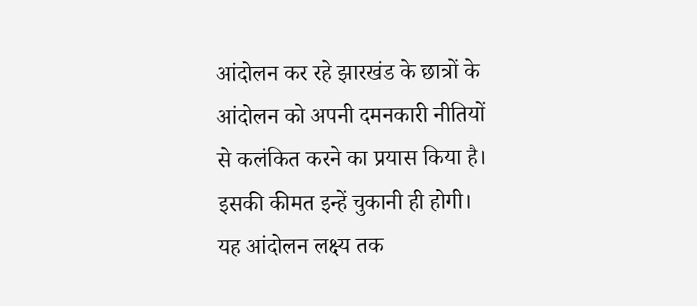आंदोलन कर रहे झारखंड के छात्रों के आंदोलन को अपनी दमनकारी नीतियों से कलंकित करने का प्रयास किया है। इसकी कीमत इन्हें चुकानी ही होगी। यह आंदोलन लक्ष्य तक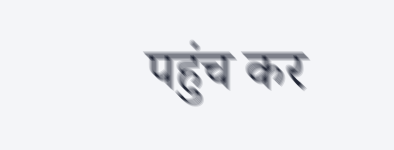पहुंच कर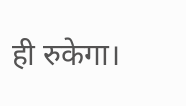ही रुकेगा।